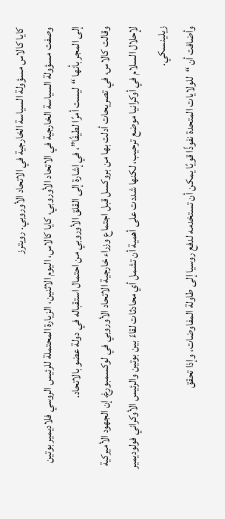كايا كالاس مسؤولة السياسة الخارجية في الاتحاد الأوروبي. رويترز
وصفت مسؤولة السياسة الخارجية في الاتحاد الأوروبي، كايا كالاس، اليوم الاثنين، الزيارة المحتملة للرئيس الروسي فلاديمير بوتين إلى المجر بأنها “ليست أمرًا لطيفًا”، في إشارة إلى القلق الأوروبي من احتمال استقباله في دولة عضو بالاتحاد.
وقالت كالاس، في تصريحات أدلت بها من بروكسل قبل اجتماع وزراء خارجية الاتحاد الأوروبي في لوكسمبورغ، إن الجهود الأميركية لإحلال السلام في أوكرانيا موضع ترحيب، لكنها شددت على أهمية أن تشمل أي محادثات لقاءً بين بوتين والرئيس الأوكراني فولوديمير زيلينسكي.
وأضافت أن “للولايات المتحدة نفوذًا قويًا يمكن أن تستخدمه لدفع روسيا إلى طاولة المفاوضات، وإذا تحقق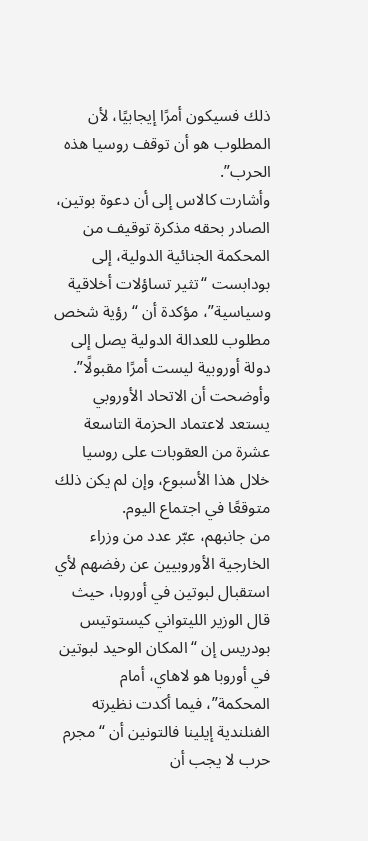ذلك فسيكون أمرًا إيجابيًا، لأن المطلوب هو أن توقف روسيا هذه الحرب”.
وأشارت كالاس إلى أن دعوة بوتين، الصادر بحقه مذكرة توقيف من المحكمة الجنائية الدولية، إلى بودابست “تثير تساؤلات أخلاقية وسياسية”، مؤكدة أن “رؤية شخص مطلوب للعدالة الدولية يصل إلى دولة أوروبية ليست أمرًا مقبولًا”.
وأوضحت أن الاتحاد الأوروبي يستعد لاعتماد الحزمة التاسعة عشرة من العقوبات على روسيا خلال هذا الأسبوع، وإن لم يكن ذلك متوقعًا في اجتماع اليوم.
من جانبهم، عبّر عدد من وزراء الخارجية الأوروبيين عن رفضهم لأي استقبال لبوتين في أوروبا، حيث قال الوزير الليتواني كيستوتيس بودريس إن “المكان الوحيد لبوتين في أوروبا هو لاهاي، أمام المحكمة”، فيما أكدت نظيرته الفنلندية إيلينا فالتونين أن “مجرم حرب لا يجب أن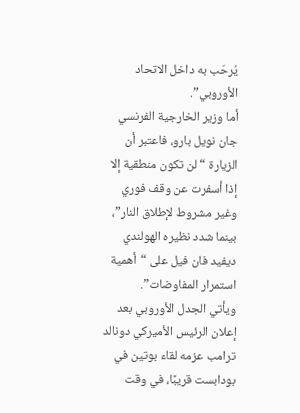يُرحّب به داخل الاتحاد الأوروبي”.
أما وزير الخارجية الفرنسي جان نويل بارو، فاعتبر أن الزيارة “لن تكون منطقية إلا إذا أسفرت عن وقف فوري وغير مشروط لإطلاق النار”، بينما شدد نظيره الهولندي ديفيد فان فيل على “أهمية استمرار المفاوضات”.
ويأتي الجدل الأوروبي بعد إعلان الرئيس الأميركي دونالد ترامب عزمه لقاء بوتين في بودابست قريبًا، في وقت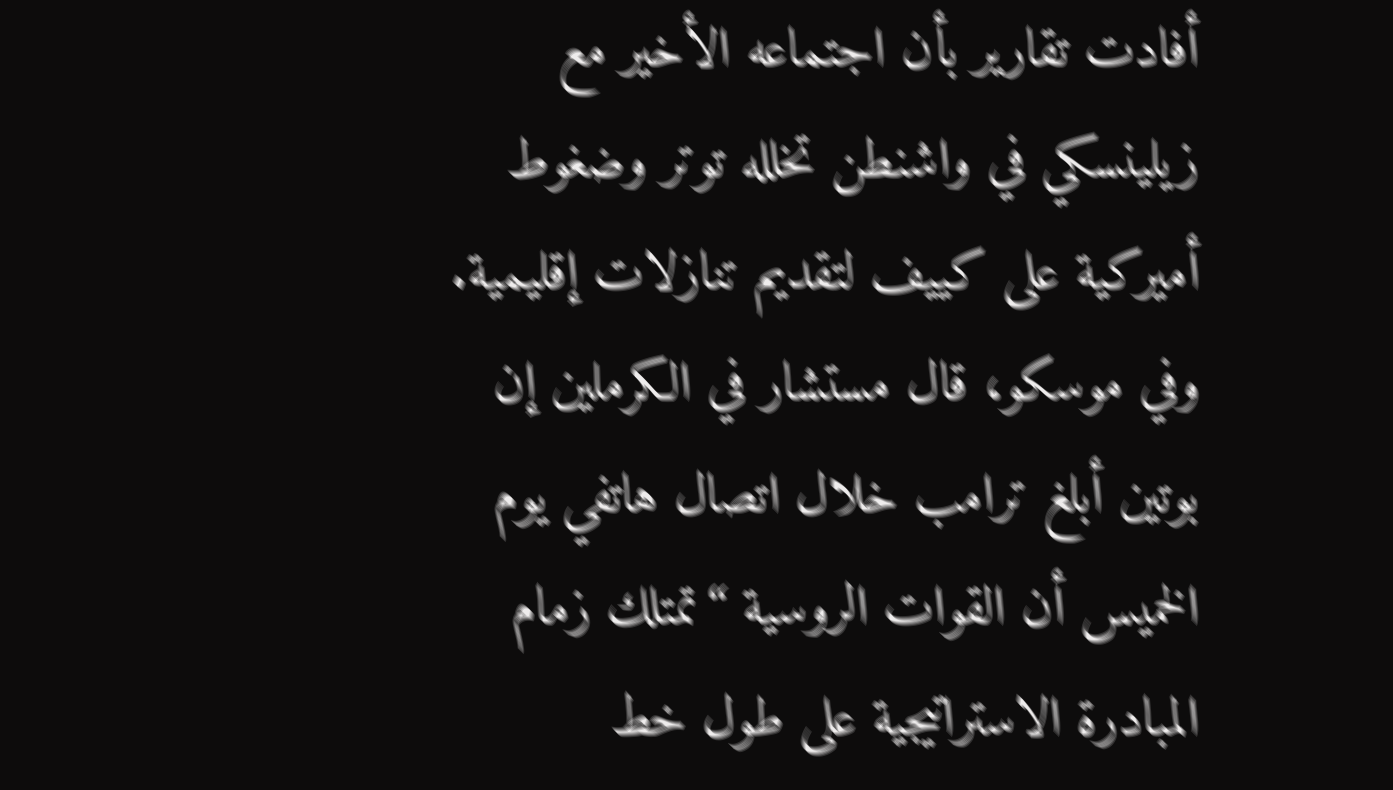أفادت تقارير بأن اجتماعه الأخير مع زيلينسكي في واشنطن تخلله توتر وضغوط أميركية على كييف لتقديم تنازلات إقليمية.
وفي موسكو، قال مستشار في الكرملين إن بوتين أبلغ ترامب خلال اتصال هاتفي يوم الخميس أن القوات الروسية “تمتلك زمام المبادرة الاستراتيجية على طول خط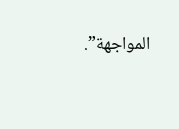المواجهة”.